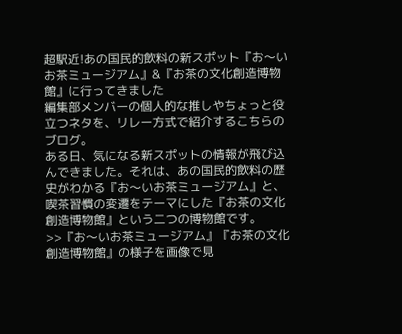超駅近!あの国民的飲料の新スポット『お〜いお茶ミュージアム』&『お茶の文化創造博物館』に行ってきました
編集部メンバーの個人的な推しやちょっと役立つネタを、リレー方式で紹介するこちらのブログ。
ある日、気になる新スポットの情報が飛び込んできました。それは、あの国民的飲料の歴史がわかる『お〜いお茶ミュージアム』と、喫茶習慣の変遷をテーマにした『お茶の文化創造博物館』という二つの博物館です。
>>『お〜いお茶ミュージアム』『お茶の文化創造博物館』の様子を画像で見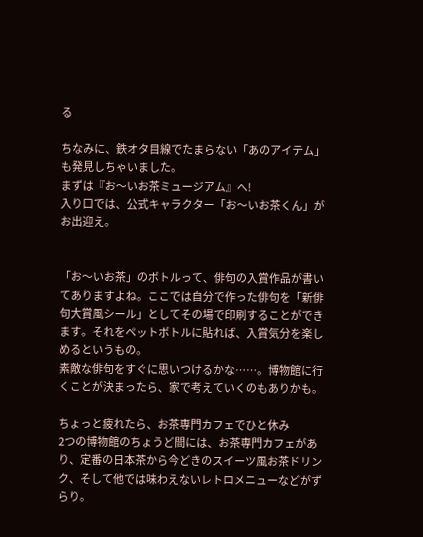る

ちなみに、鉄オタ目線でたまらない「あのアイテム」も発見しちゃいました。
まずは『お〜いお茶ミュージアム』へ!
入り口では、公式キャラクター「お〜いお茶くん」がお出迎え。


「お〜いお茶」のボトルって、俳句の入賞作品が書いてありますよね。ここでは自分で作った俳句を「新俳句大賞風シール」としてその場で印刷することができます。それをペットボトルに貼れば、入賞気分を楽しめるというもの。
素敵な俳句をすぐに思いつけるかな……。博物館に行くことが決まったら、家で考えていくのもありかも。

ちょっと疲れたら、お茶専門カフェでひと休み
2つの博物館のちょうど間には、お茶専門カフェがあり、定番の日本茶から今どきのスイーツ風お茶ドリンク、そして他では味わえないレトロメニューなどがずらり。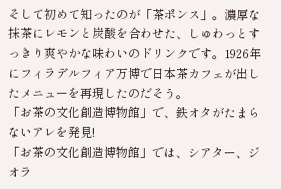そして初めて知ったのが「茶ポンス」。濃厚な抹茶にレモンと炭酸を合わせた、しゅわっとすっきり爽やかな味わいのドリンクです。1926年にフィラデルフィア万博で日本茶カフェが出したメニューを再現したのだそう。
「お茶の文化創造博物館」で、鉄オタがたまらないアレを発見!
「お茶の文化創造博物館」では、シアター、ジオラ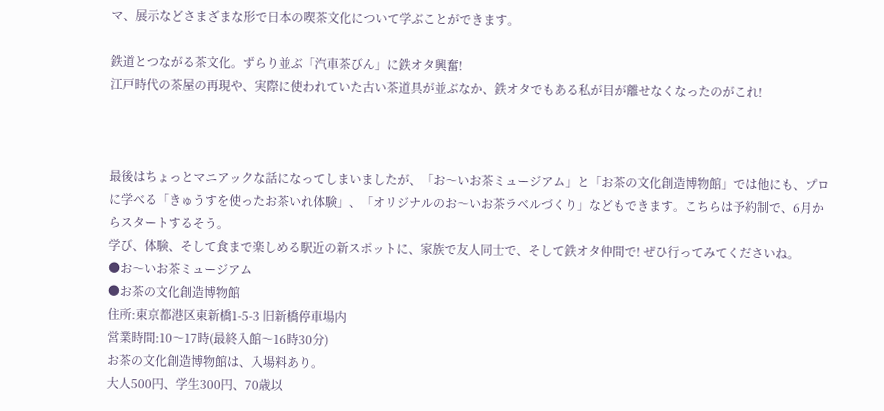マ、展示などさまざまな形で日本の喫茶文化について学ぶことができます。

鉄道とつながる茶文化。ずらり並ぶ「汽車茶びん」に鉄オタ興奮!
江戸時代の茶屋の再現や、実際に使われていた古い茶道具が並ぶなか、鉄オタでもある私が目が離せなくなったのがこれ!



最後はちょっとマニアックな話になってしまいましたが、「お〜いお茶ミュージアム」と「お茶の文化創造博物館」では他にも、プロに学べる「きゅうすを使ったお茶いれ体験」、「オリジナルのお〜いお茶ラベルづくり」などもできます。こちらは予約制で、6月からスタートするそう。
学び、体験、そして食まで楽しめる駅近の新スポットに、家族で友人同士で、そして鉄オタ仲間で! ぜひ行ってみてくださいね。
●お〜いお茶ミュージアム
●お茶の文化創造博物館
住所:東京都港区東新橋1-5-3 旧新橋停車場内
営業時間:10〜17時(最終入館〜16時30分)
お茶の文化創造博物館は、入場料あり。
大人500円、学生300円、70歳以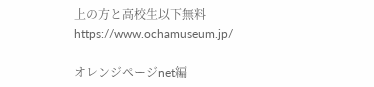上の方と高校生以下無料
https://www.ochamuseum.jp/

オレンジページnet編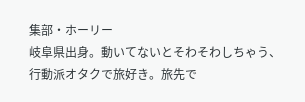集部・ホーリー
岐阜県出身。動いてないとそわそわしちゃう、行動派オタクで旅好き。旅先で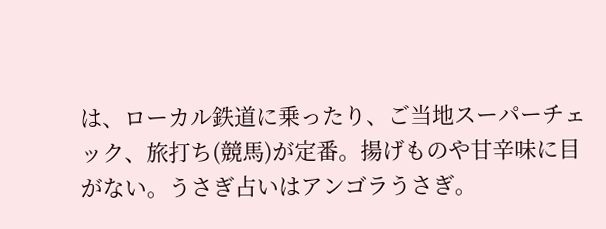は、ローカル鉄道に乗ったり、ご当地スーパーチェック、旅打ち(競馬)が定番。揚げものや甘辛味に目がない。うさぎ占いはアンゴラうさぎ。